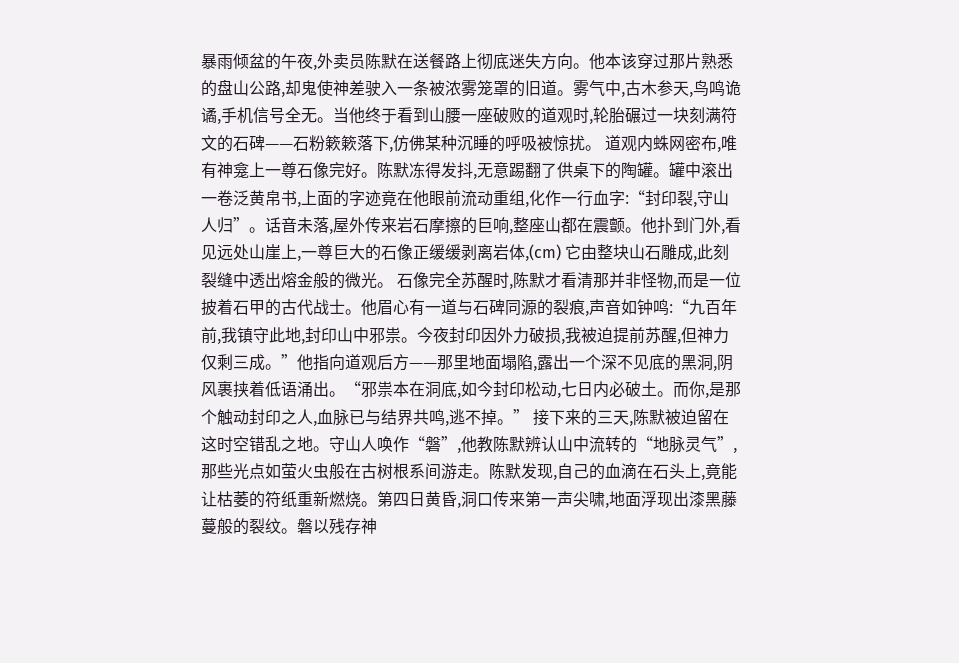暴雨倾盆的午夜,外卖员陈默在送餐路上彻底迷失方向。他本该穿过那片熟悉的盘山公路,却鬼使神差驶入一条被浓雾笼罩的旧道。雾气中,古木参天,鸟鸣诡谲,手机信号全无。当他终于看到山腰一座破败的道观时,轮胎碾过一块刻满符文的石碑——石粉簌簌落下,仿佛某种沉睡的呼吸被惊扰。 道观内蛛网密布,唯有神龛上一尊石像完好。陈默冻得发抖,无意踢翻了供桌下的陶罐。罐中滚出一卷泛黄帛书,上面的字迹竟在他眼前流动重组,化作一行血字:“封印裂,守山人归”。话音未落,屋外传来岩石摩擦的巨响,整座山都在震颤。他扑到门外,看见远处山崖上,一尊巨大的石像正缓缓剥离岩体,(cm) 它由整块山石雕成,此刻裂缝中透出熔金般的微光。 石像完全苏醒时,陈默才看清那并非怪物,而是一位披着石甲的古代战士。他眉心有一道与石碑同源的裂痕,声音如钟鸣:“九百年前,我镇守此地,封印山中邪祟。今夜封印因外力破损,我被迫提前苏醒,但神力仅剩三成。”他指向道观后方——那里地面塌陷,露出一个深不见底的黑洞,阴风裹挟着低语涌出。“邪祟本在洞底,如今封印松动,七日内必破土。而你,是那个触动封印之人,血脉已与结界共鸣,逃不掉。” 接下来的三天,陈默被迫留在这时空错乱之地。守山人唤作“磐”,他教陈默辨认山中流转的“地脉灵气”,那些光点如萤火虫般在古树根系间游走。陈默发现,自己的血滴在石头上,竟能让枯萎的符纸重新燃烧。第四日黄昏,洞口传来第一声尖啸,地面浮现出漆黑藤蔓般的裂纹。磐以残存神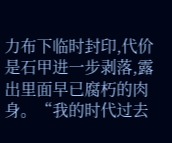力布下临时封印,代价是石甲进一步剥落,露出里面早已腐朽的肉身。“我的时代过去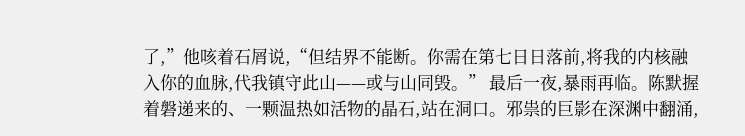了,”他咳着石屑说,“但结界不能断。你需在第七日日落前,将我的内核融入你的血脉,代我镇守此山——或与山同毁。” 最后一夜,暴雨再临。陈默握着磐递来的、一颗温热如活物的晶石,站在洞口。邪祟的巨影在深渊中翻涌,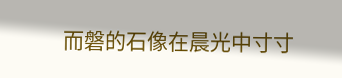而磐的石像在晨光中寸寸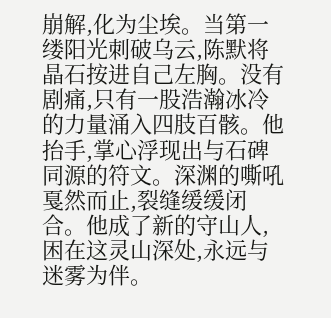崩解,化为尘埃。当第一缕阳光刺破乌云,陈默将晶石按进自己左胸。没有剧痛,只有一股浩瀚冰冷的力量涌入四肢百骸。他抬手,掌心浮现出与石碑同源的符文。深渊的嘶吼戛然而止,裂缝缓缓闭合。他成了新的守山人,困在这灵山深处,永远与迷雾为伴。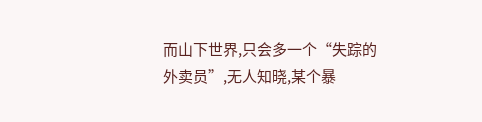而山下世界,只会多一个“失踪的外卖员”,无人知晓,某个暴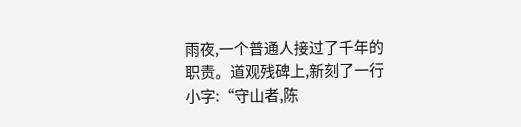雨夜,一个普通人接过了千年的职责。道观残碑上,新刻了一行小字:“守山者,陈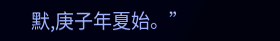默,庚子年夏始。”